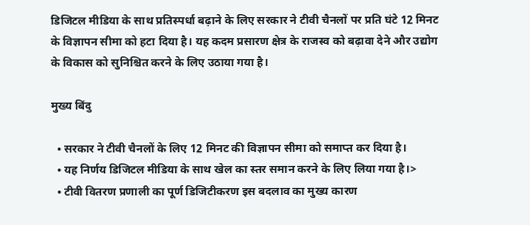डिजिटल मीडिया के साथ प्रतिस्पर्धा बढ़ाने के लिए सरकार ने टीवी चैनलों पर प्रति घंटे 12 मिनट के विज्ञापन सीमा को हटा दिया है। यह कदम प्रसारण क्षेत्र के राजस्व को बढ़ावा देने और उद्योग के विकास को सुनिश्चित करने के लिए उठाया गया है।

मुख्य बिंदु

  • सरकार ने टीवी चैनलों के लिए 12 मिनट की विज्ञापन सीमा को समाप्त कर दिया है।
  • यह निर्णय डिजिटल मीडिया के साथ खेल का स्तर समान करने के लिए लिया गया है।>
  • टीवी वितरण प्रणाली का पूर्ण डिजिटीकरण इस बदलाव का मुख्य कारण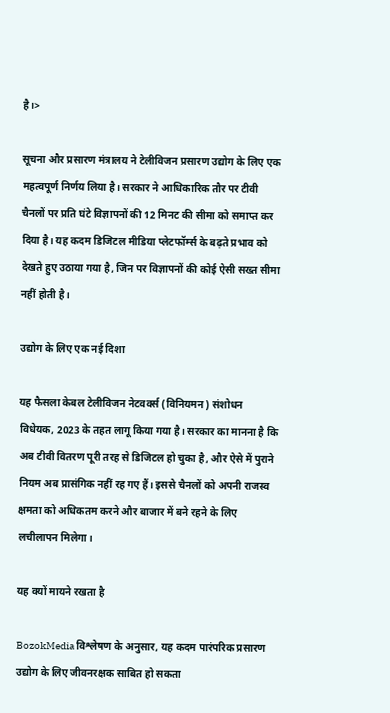है।>

सूचना और प्रसारण मंत्रालय ने टेलीविजन प्रसारण उद्योग के लिए एक महत्वपूर्ण निर्णय लिया है। सरकार ने आधिकारिक तौर पर टीवी चैनलों पर प्रति घंटे विज्ञापनों की 12 मिनट की सीमा को समाप्त कर दिया है। यह कदम डिजिटल मीडिया प्लेटफॉर्म्स के बढ़ते प्रभाव को देखते हुए उठाया गया है, जिन पर विज्ञापनों की कोई ऐसी सख्त सीमा नहीं होती है।

उद्योग के लिए एक नई दिशा

यह फैसला केबल टेलीविजन नेटवर्क्स (विनियमन) संशोधन विधेयक, 2023 के तहत लागू किया गया है। सरकार का मानना है कि अब टीवी वितरण पूरी तरह से डिजिटल हो चुका है, और ऐसे में पुराने नियम अब प्रासंगिक नहीं रह गए हैं। इससे चैनलों को अपनी राजस्व क्षमता को अधिकतम करने और बाजार में बने रहने के लिए लचीलापन मिलेगा।

यह क्यों मायने रखता है

BozokMedia विश्लेषण के अनुसार, यह कदम पारंपरिक प्रसारण उद्योग के लिए जीवनरक्षक साबित हो सकता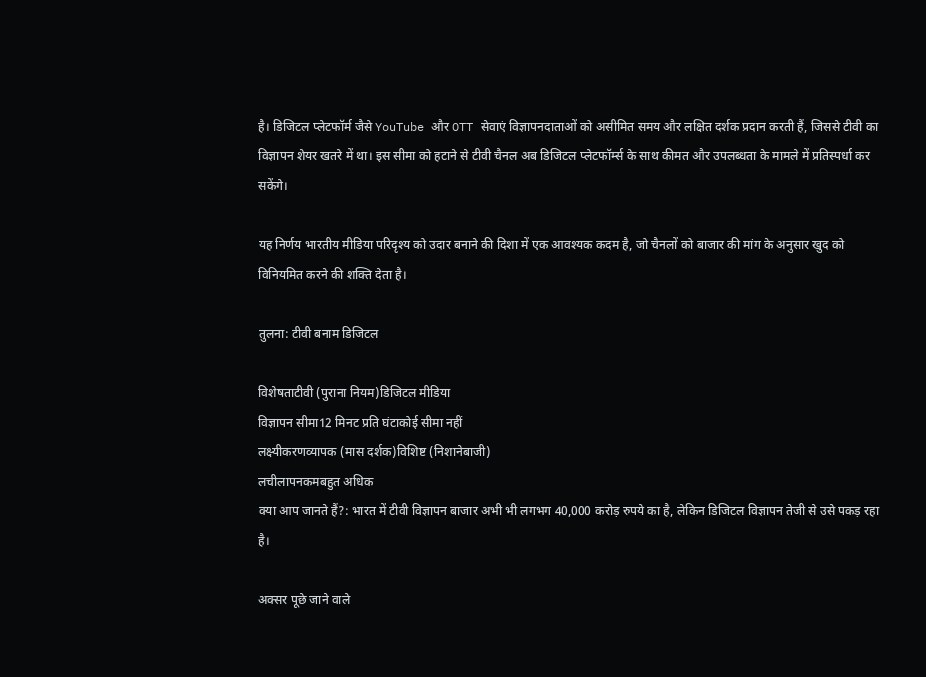है। डिजिटल प्लेटफॉर्म जैसे YouTube और OTT सेवाएं विज्ञापनदाताओं को असीमित समय और लक्षित दर्शक प्रदान करती हैं, जिससे टीवी का विज्ञापन शेयर खतरे में था। इस सीमा को हटाने से टीवी चैनल अब डिजिटल प्लेटफॉर्म्स के साथ कीमत और उपलब्धता के मामले में प्रतिस्पर्धा कर सकेंगे।

यह निर्णय भारतीय मीडिया परिदृश्य को उदार बनाने की दिशा में एक आवश्यक कदम है, जो चैनलों को बाजार की मांग के अनुसार खुद को विनियमित करने की शक्ति देता है।

तुलना: टीवी बनाम डिजिटल

विशेषताटीवी (पुराना नियम)डिजिटल मीडिया
विज्ञापन सीमा12 मिनट प्रति घंटाकोई सीमा नहीं
लक्ष्यीकरणव्यापक (मास दर्शक)विशिष्ट (निशानेबाजी)
लचीलापनकमबहुत अधिक
क्या आप जानते हैं?: भारत में टीवी विज्ञापन बाजार अभी भी लगभग 40,000 करोड़ रुपये का है, लेकिन डिजिटल विज्ञापन तेजी से उसे पकड़ रहा है।

अक्सर पूछे जाने वाले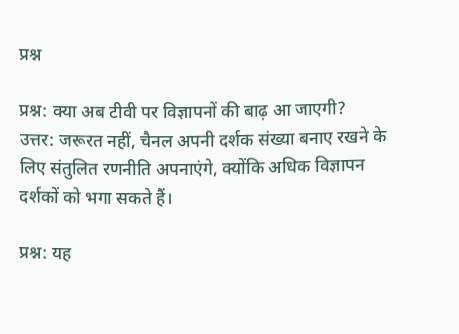प्रश्न

प्रश्न: क्या अब टीवी पर विज्ञापनों की बाढ़ आ जाएगी?
उत्तर: जरूरत नहीं, चैनल अपनी दर्शक संख्या बनाए रखने के लिए संतुलित रणनीति अपनाएंगे, क्योंकि अधिक विज्ञापन दर्शकों को भगा सकते हैं।

प्रश्न: यह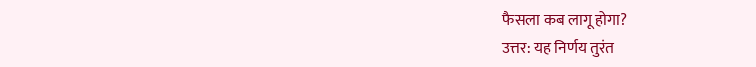फैसला कब लागू होगा?
उत्तर: यह निर्णय तुरंत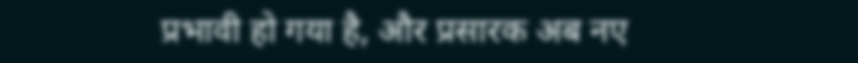प्रभावी हो गया है, और प्रसारक अब नए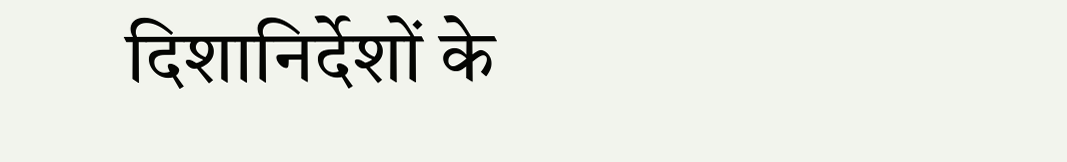दिशानिर्देशों के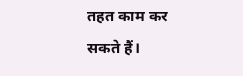तहत काम कर सकते हैं।